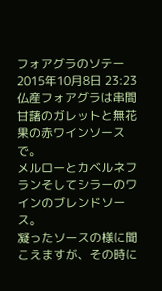フォアグラのソテー
2015年10月8日 23:23
仏産フォアグラは串間甘藷のガレットと無花果の赤ワインソースで。
メルローとカベルネフランそしてシラーのワインのブレンドソース。
凝ったソースの様に聞こえますが、その時に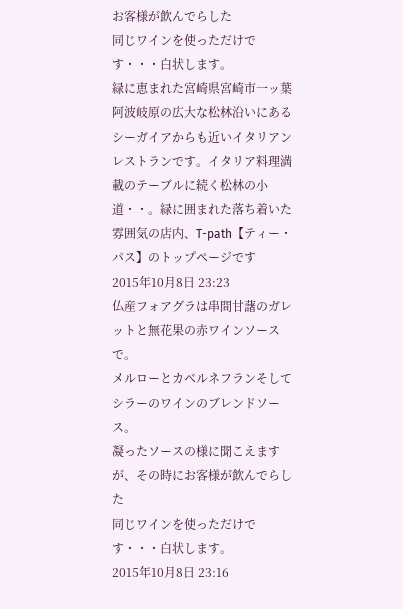お客様が飲んでらした
同じワインを使っただけです・・・白状します。
緑に恵まれた宮崎県宮崎市一ッ葉阿波岐原の広大な松林沿いにあるシーガイアからも近いイタリアンレストランです。イタリア料理満載のテーブルに続く松林の小道・・。緑に囲まれた落ち着いた雰囲気の店内、T-path【ティー・パス】のトップページです
2015年10月8日 23:23
仏産フォアグラは串間甘藷のガレットと無花果の赤ワインソースで。
メルローとカベルネフランそしてシラーのワインのブレンドソース。
凝ったソースの様に聞こえますが、その時にお客様が飲んでらした
同じワインを使っただけです・・・白状します。
2015年10月8日 23:16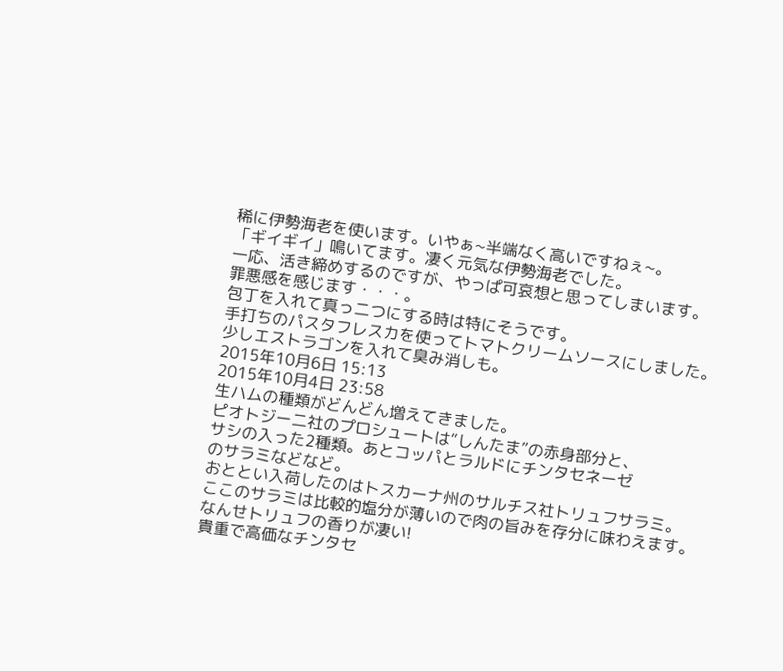稀に伊勢海老を使います。いやぁ~半端なく高いですねぇ~。
「ギイギイ」鳴いてます。凄く元気な伊勢海老でした。
一応、活き締めするのですが、やっぱ可哀想と思ってしまいます。
罪悪感を感じます・・・。
包丁を入れて真っ二つにする時は特にそうです。
手打ちのパスタフレスカを使ってトマトクリームソースにしました。
少しエストラゴンを入れて臭み消しも。
2015年10月6日 15:13
2015年10月4日 23:58
生ハムの種類がどんどん増えてきました。
ピオトジー二社のプロシュートは“しんたま”の赤身部分と、
サシの入った2種類。あとコッパとラルドにチンタセネーゼ
のサラミなどなど。
おととい入荷したのはトスカーナ州のサルチス社トリュフサラミ。
ここのサラミは比較的塩分が薄いので肉の旨みを存分に味わえます。
なんせトリュフの香りが凄い!
貴重で高価なチンタセ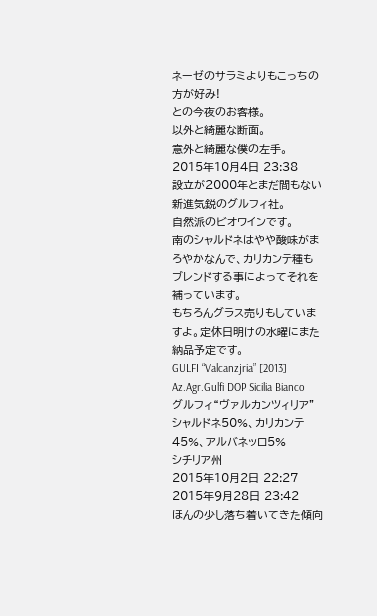ネーゼのサラミよりもこっちの方が好み!
との今夜のお客様。
以外と綺麗な断面。
意外と綺麗な僕の左手。
2015年10月4日 23:38
設立が2000年とまだ間もない新進気鋭のグルフィ社。
自然派のビオワインです。
南のシャルドネはやや酸味がまろやかなんで、カリカンテ種も
ブレンドする事によってそれを補っています。
もちろんグラス売りもしていますよ。定休日明けの水曜にまた
納品予定です。
GULFI “Valcanzjria” [2013] Az.Agr.Gulfi DOP Sicilia Bianco
グルフィ“ヴァルカンツィリア”
シャルドネ50%、カリカンテ45%、アルバネッロ5%
シチリア州
2015年10月2日 22:27
2015年9月28日 23:42
ほんの少し落ち着いてきた傾向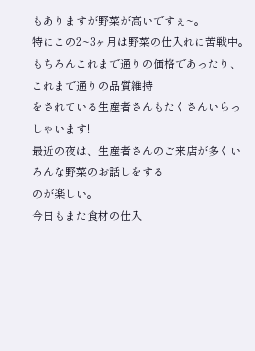もありますが野菜が高いですぇ~。
特にこの2~3ヶ月は野菜の仕入れに苦戦中。
もちろんこれまで通りの価格であったり、これまで通りの品質維持
をされている生産者さんもたくさんいらっしゃいます!
最近の夜は、生産者さんのご来店が多くいろんな野菜のお話しをする
のが楽しい。
今日もまた食材の仕入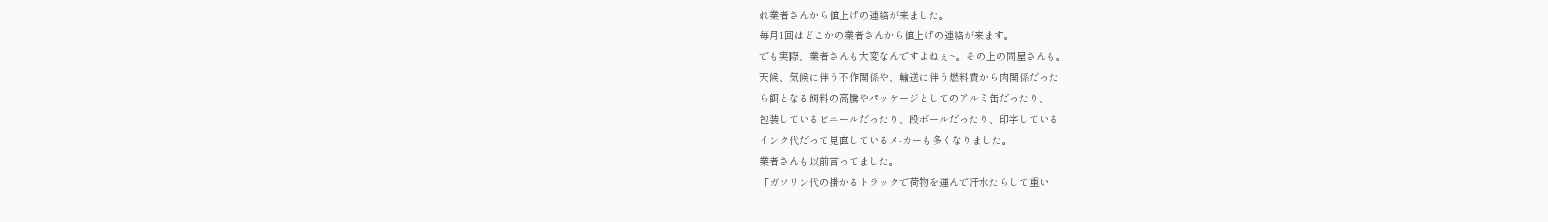れ業者さんから値上げの連絡が来ました。
毎月1回はどこかの業者さんから値上げの連絡が来ます。
でも実際、業者さんも大変なんですよねぇ~。その上の問屋さんも。
天候、気候に伴う不作関係や、輸送に伴う燃料費から肉関係だった
ら餌となる飼料の高騰やパッケージとしてのアルミ缶だったり、
包装しているビニールだったり、段ボールだったり、印字している
インク代だって見直しているメ-カーも多くなりました。
業者さんも以前言ってました。
「ガソリン代の掛かるトラックで荷物を運んで汗水たらして重い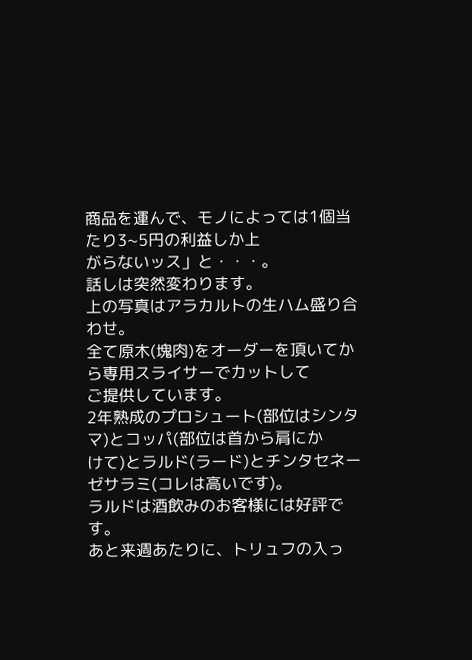商品を運んで、モノによっては1個当たり3~5円の利益しか上
がらないッス」と・・・。
話しは突然変わります。
上の写真はアラカルトの生ハム盛り合わせ。
全て原木(塊肉)をオーダーを頂いてから専用スライサーでカットして
ご提供しています。
2年熟成のプロシュート(部位はシンタマ)とコッパ(部位は首から肩にか
けて)とラルド(ラード)とチンタセネーゼサラミ(コレは高いです)。
ラルドは酒飲みのお客様には好評です。
あと来週あたりに、トリュフの入っ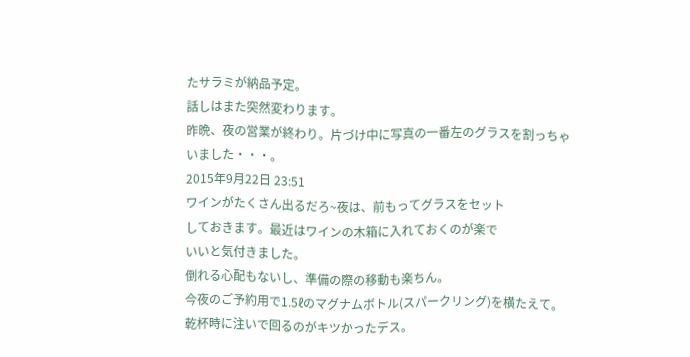たサラミが納品予定。
話しはまた突然変わります。
昨晩、夜の営業が終わり。片づけ中に写真の一番左のグラスを割っちゃ
いました・・・。
2015年9月22日 23:51
ワインがたくさん出るだろ~夜は、前もってグラスをセット
しておきます。最近はワインの木箱に入れておくのが楽で
いいと気付きました。
倒れる心配もないし、準備の際の移動も楽ちん。
今夜のご予約用で1.5ℓのマグナムボトル(スパークリング)を横たえて。
乾杯時に注いで回るのがキツかったデス。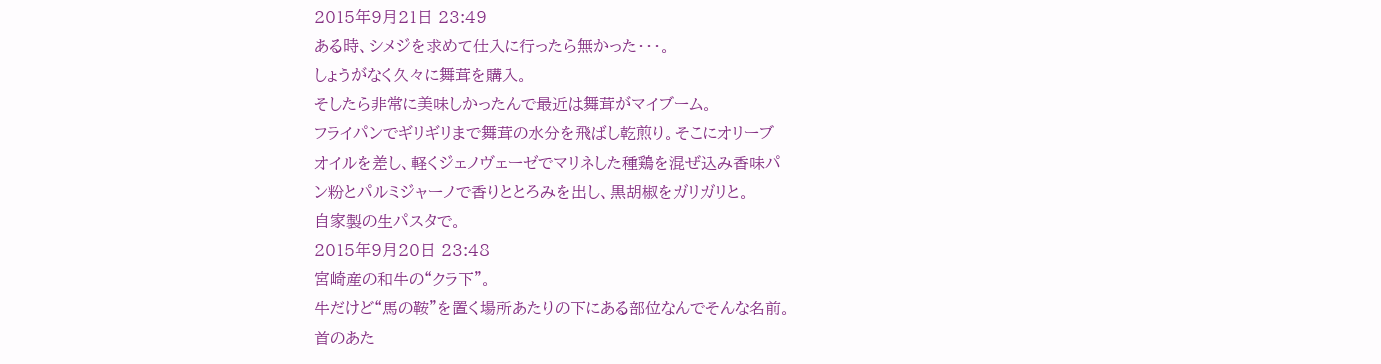2015年9月21日 23:49
ある時、シメジを求めて仕入に行ったら無かった・・・。
しょうがなく久々に舞茸を購入。
そしたら非常に美味しかったんで最近は舞茸がマイブーム。
フライパンでギリギリまで舞茸の水分を飛ばし乾煎り。そこにオリーブ
オイルを差し、軽くジェノヴェーゼでマリネした種鶏を混ぜ込み香味パ
ン粉とパルミジャーノで香りととろみを出し、黒胡椒をガリガリと。
自家製の生パスタで。
2015年9月20日 23:48
宮崎産の和牛の“クラ下”。
牛だけど“馬の鞍”を置く場所あたりの下にある部位なんでそんな名前。
首のあた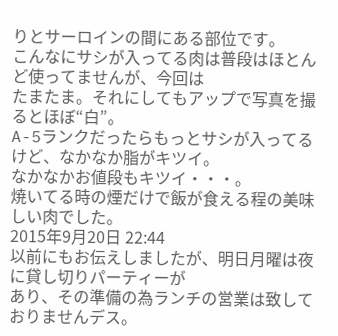りとサーロインの間にある部位です。
こんなにサシが入ってる肉は普段はほとんど使ってませんが、今回は
たまたま。それにしてもアップで写真を撮るとほぼ“白”。
A-5ランクだったらもっとサシが入ってるけど、なかなか脂がキツイ。
なかなかお値段もキツイ・・・。
焼いてる時の煙だけで飯が食える程の美味しい肉でした。
2015年9月20日 22:44
以前にもお伝えしましたが、明日月曜は夜に貸し切りパーティーが
あり、その準備の為ランチの営業は致しておりませんデス。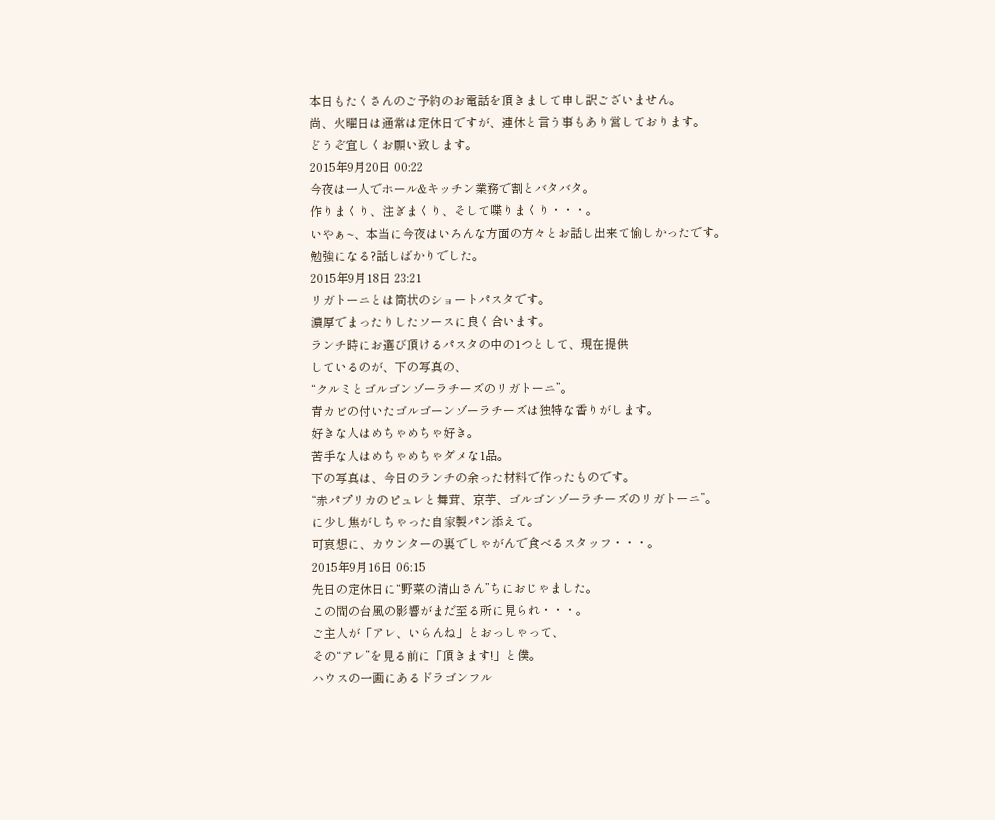本日もたくさんのご予約のお電話を頂きまして申し訳ございません。
尚、火曜日は通常は定休日ですが、連休と言う事もあり営しております。
どうぞ宜しくお願い致します。
2015年9月20日 00:22
今夜は一人でホール&キッチン業務で割とバタバタ。
作りまくり、注ぎまくり、そして喋りまくり・・・。
いやぁ~、本当に今夜はいろんな方面の方々とお話し出来て愉しかったです。
勉強になる?話しばかりでした。
2015年9月18日 23:21
リガトーニとは筒状のショートパスタです。
濃厚でまったりしたソースに良く合います。
ランチ時にお選び頂けるパスタの中の1つとして、現在提供
しているのが、下の写真の、
“クルミとゴルゴンゾーラチーズのリガトーニ”。
青カビの付いたゴルゴーンゾーラチーズは独特な香りがします。
好きな人はめちゃめちゃ好き。
苦手な人はめちゃめちゃダメな1品。
下の写真は、今日のランチの余った材料で作ったものです。
“赤パプリカのピュレと舞茸、京芋、ゴルゴンゾーラチーズのリガトーニ”。
に少し焦がしちゃった自家製パン添えて。
可哀想に、カウンターの裏でしゃがんで食べるスタッフ・・・。
2015年9月16日 06:15
先日の定休日に“野菜の清山さん”ちにおじゃました。
この間の台風の影響がまだ至る所に見られ・・・。
ご主人が「アレ、いらんね」とおっしゃって、
その“アレ”を見る前に「頂きます!」と僕。
ハウスの一画にあるドラゴンフル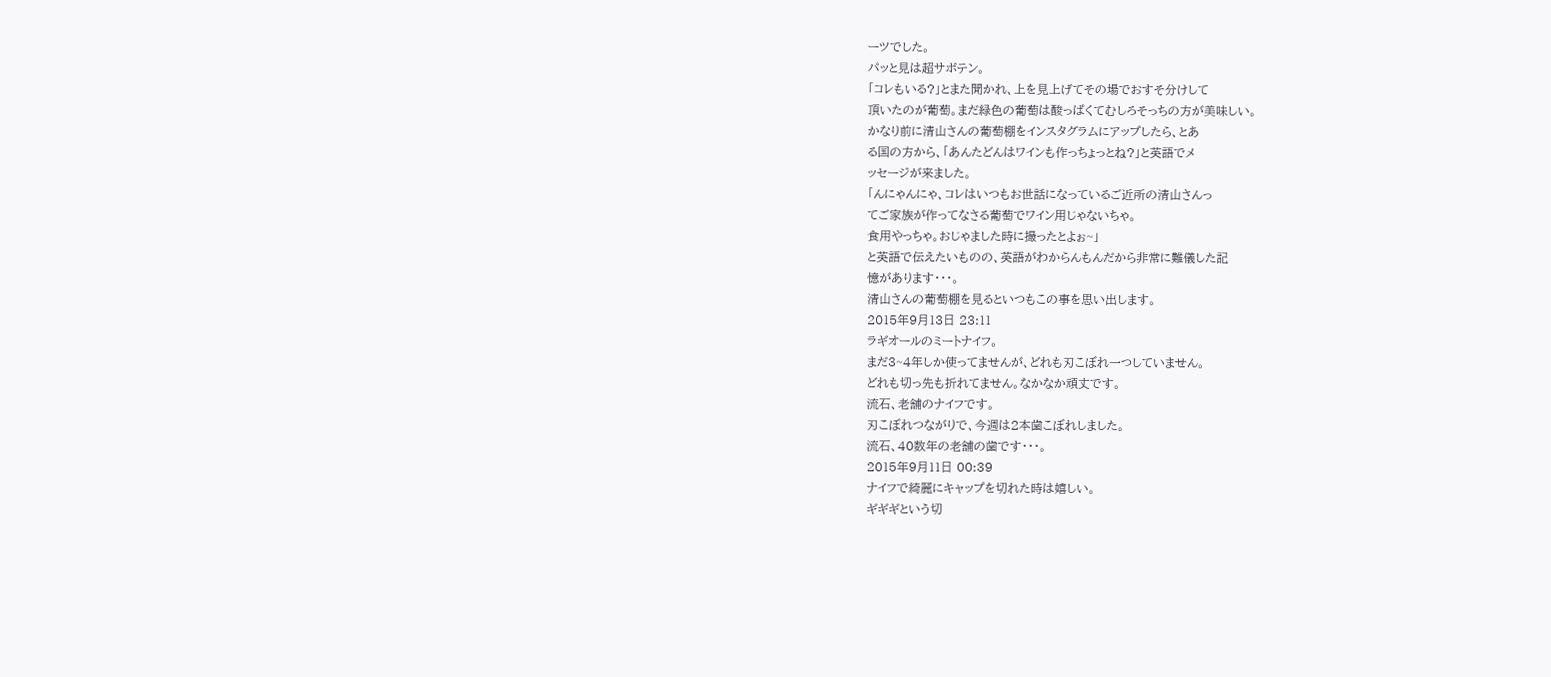ーツでした。
パッと見は超サボテン。
「コレもいる?」とまた聞かれ、上を見上げてその場でおすそ分けして
頂いたのが葡萄。まだ緑色の葡萄は酸っぱくてむしろそっちの方が美味しい。
かなり前に清山さんの葡萄棚をインスタグラムにアップしたら、とあ
る国の方から、「あんたどんはワインも作っちょっとね?」と英語でメ
ッセージが来ました。
「んにゃんにゃ、コレはいつもお世話になっているご近所の清山さんっ
てご家族が作ってなさる葡萄でワイン用じゃないちゃ。
食用やっちゃ。おじゃました時に撮ったとよぉ~」
と英語で伝えたいものの、英語がわからんもんだから非常に難儀した記
憶があります・・・。
清山さんの葡萄棚を見るといつもこの事を思い出します。
2015年9月13日 23:11
ラギオールのミートナイフ。
まだ3~4年しか使ってませんが、どれも刃こぼれ一つしていません。
どれも切っ先も折れてません。なかなか頑丈です。
流石、老舗のナイフです。
刃こぼれつながりで、今週は2本歯こぼれしました。
流石、40数年の老舗の歯です・・・。
2015年9月11日 00:39
ナイフで綺麗にキャップを切れた時は嬉しい。
ギギギという切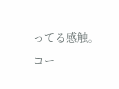ってる感触。
コー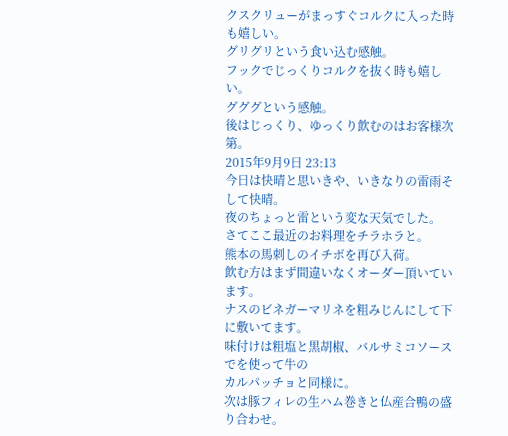クスクリューがまっすぐコルクに入った時も嬉しい。
グリグリという食い込む感触。
フックでじっくりコルクを抜く時も嬉しい。
グググという感触。
後はじっくり、ゆっくり飲むのはお客様次第。
2015年9月9日 23:13
今日は快晴と思いきや、いきなりの雷雨そして快晴。
夜のちょっと雷という変な天気でした。
さてここ最近のお料理をチラホラと。
熊本の馬刺しのイチボを再び入荷。
飲む方はまず間違いなくオーダー頂いています。
ナスのビネガーマリネを粗みじんにして下に敷いてます。
味付けは粗塩と黒胡椒、バルサミコソースでを使って牛の
カルパッチョと同様に。
次は豚フィレの生ハム巻きと仏産合鴨の盛り合わせ。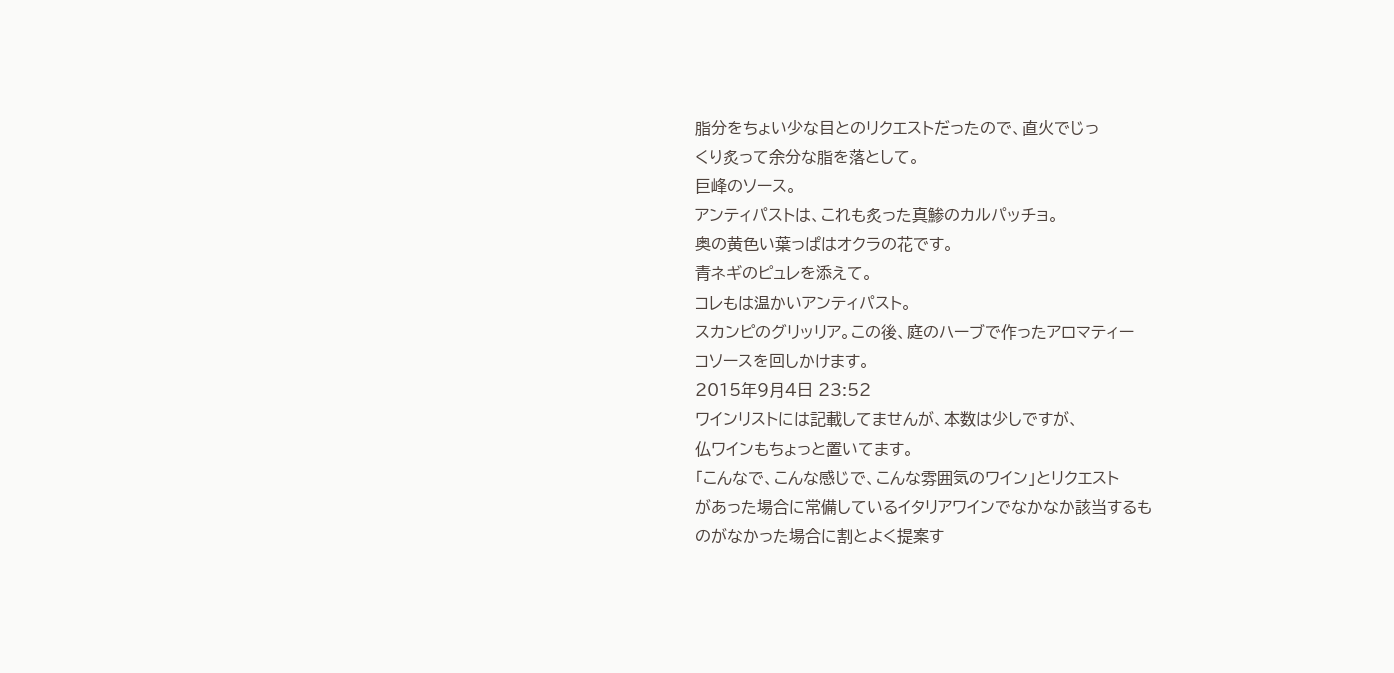脂分をちょい少な目とのリクエストだったので、直火でじっ
くり炙って余分な脂を落として。
巨峰のソース。
アンティパストは、これも炙った真鯵のカルパッチョ。
奥の黄色い葉っぱはオクラの花です。
青ネギのピュレを添えて。
コレもは温かいアンティパスト。
スカンピのグリッリア。この後、庭のハーブで作ったアロマティー
コソースを回しかけます。
2015年9月4日 23:52
ワインリストには記載してませんが、本数は少しですが、
仏ワインもちょっと置いてます。
「こんなで、こんな感じで、こんな雰囲気のワイン」とリクエスト
があった場合に常備しているイタリアワインでなかなか該当するも
のがなかった場合に割とよく提案す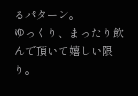るパターン。
ゆっくり、まったり飲んで頂いて嬉しい限り。